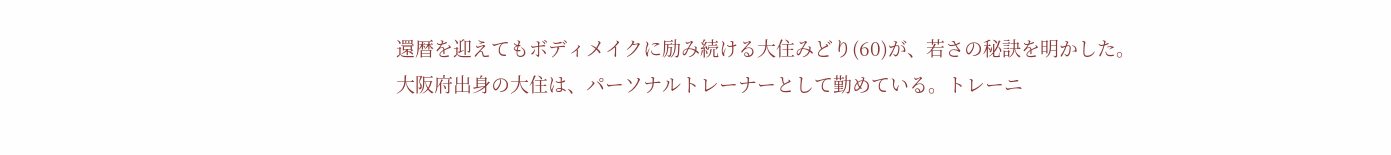還暦を迎えてもボディメイクに励み続ける大住みどり(60)が、若さの秘訣を明かした。
大阪府出身の大住は、パーソナルトレーナーとして勤めている。トレーニ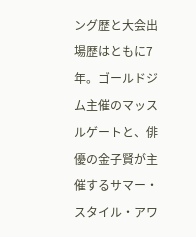ング歴と大会出場歴はともに7年。ゴールドジム主催のマッスルゲートと、俳優の金子賢が主催するサマー・スタイル・アワ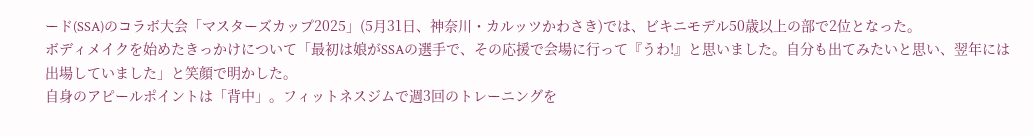ード(SSA)のコラボ大会「マスターズカップ2025」(5月31日、神奈川・カルッツかわさき)では、ビキニモデル50歳以上の部で2位となった。
ボディメイクを始めたきっかけについて「最初は娘がSSAの選手で、その応援で会場に行って『うわ!』と思いました。自分も出てみたいと思い、翌年には出場していました」と笑顔で明かした。
自身のアピールポイントは「背中」。フィットネスジムで週3回のトレーニングを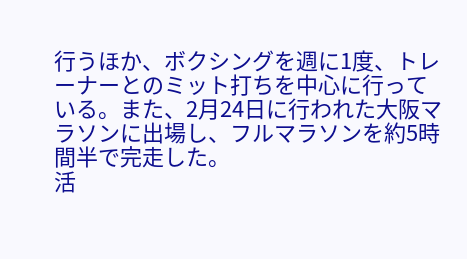行うほか、ボクシングを週に1度、トレーナーとのミット打ちを中心に行っている。また、2月24日に行われた大阪マラソンに出場し、フルマラソンを約5時間半で完走した。
活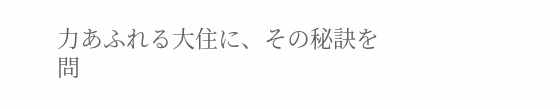力あふれる大住に、その秘訣を問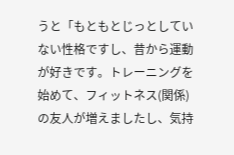うと「もともとじっとしていない性格ですし、昔から運動が好きです。トレーニングを始めて、フィットネス(関係)の友人が増えましたし、気持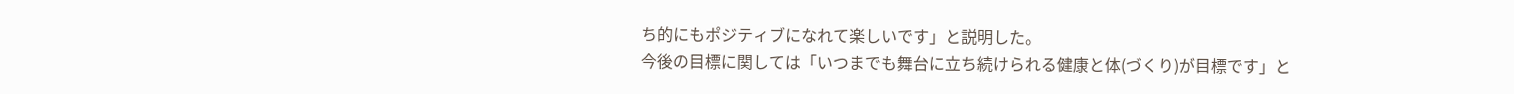ち的にもポジティブになれて楽しいです」と説明した。
今後の目標に関しては「いつまでも舞台に立ち続けられる健康と体(づくり)が目標です」と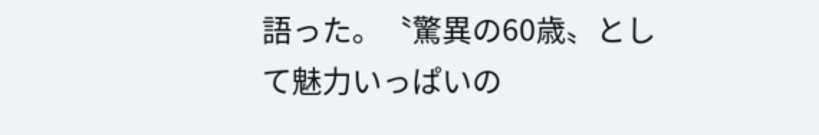語った。〝驚異の60歳〟として魅力いっぱいの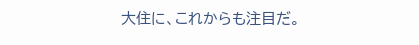大住に、これからも注目だ。